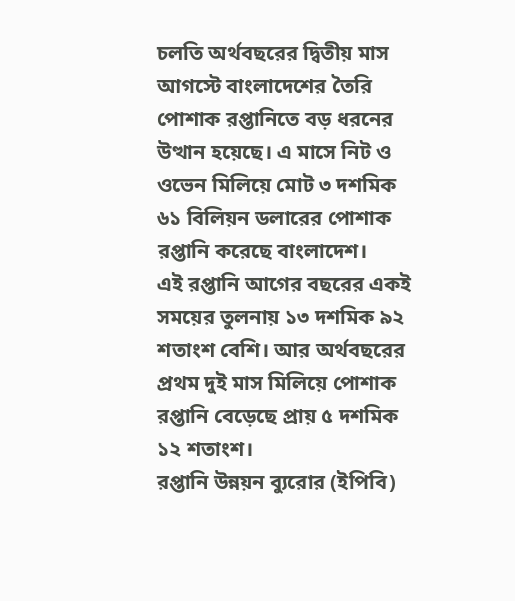চলতি অর্থবছরের দ্বিতীয় মাস আগস্টে বাংলাদেশের তৈরি পোশাক রপ্তানিতে বড় ধরনের উত্থান হয়েছে। এ মাসে নিট ও ওভেন মিলিয়ে মোট ৩ দশমিক ৬১ বিলিয়ন ডলারের পোশাক রপ্তানি করেছে বাংলাদেশ।
এই রপ্তানি আগের বছরের একই সময়ের তুলনায় ১৩ দশমিক ৯২ শতাংশ বেশি। আর অর্থবছরের প্রথম দুই মাস মিলিয়ে পোশাক রপ্তানি বেড়েছে প্রায় ৫ দশমিক ১২ শতাংশ।
রপ্তানি উন্নয়ন ব্যুরোর (ইপিবি)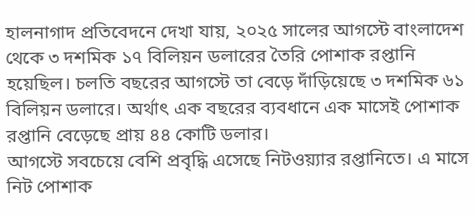হালনাগাদ প্রতিবেদনে দেখা যায়, ২০২৫ সালের আগস্টে বাংলাদেশ থেকে ৩ দশমিক ১৭ বিলিয়ন ডলারের তৈরি পোশাক রপ্তানি হয়েছিল। চলতি বছরের আগস্টে তা বেড়ে দাঁড়িয়েছে ৩ দশমিক ৬১ বিলিয়ন ডলারে। অর্থাৎ এক বছরের ব্যবধানে এক মাসেই পোশাক রপ্তানি বেড়েছে প্রায় ৪৪ কোটি ডলার।
আগস্টে সবচেয়ে বেশি প্রবৃদ্ধি এসেছে নিটওয়্যার রপ্তানিতে। এ মাসে নিট পোশাক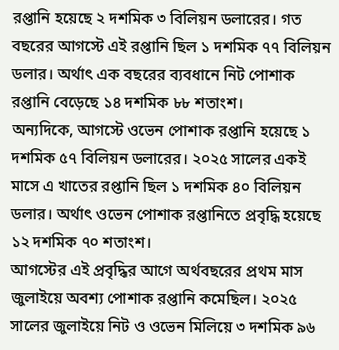রপ্তানি হয়েছে ২ দশমিক ৩ বিলিয়ন ডলারের। গত বছরের আগস্টে এই রপ্তানি ছিল ১ দশমিক ৭৭ বিলিয়ন ডলার। অর্থাৎ এক বছরের ব্যবধানে নিট পোশাক রপ্তানি বেড়েছে ১৪ দশমিক ৮৮ শতাংশ।
অন্যদিকে, আগস্টে ওভেন পোশাক রপ্তানি হয়েছে ১ দশমিক ৫৭ বিলিয়ন ডলারের। ২০২৫ সালের একই মাসে এ খাতের রপ্তানি ছিল ১ দশমিক ৪০ বিলিয়ন ডলার। অর্থাৎ ওভেন পোশাক রপ্তানিতে প্রবৃদ্ধি হয়েছে ১২ দশমিক ৭০ শতাংশ।
আগস্টের এই প্রবৃদ্ধির আগে অর্থবছরের প্রথম মাস জুলাইয়ে অবশ্য পোশাক রপ্তানি কমেছিল। ২০২৫ সালের জুলাইয়ে নিট ও ওভেন মিলিয়ে ৩ দশমিক ৯৬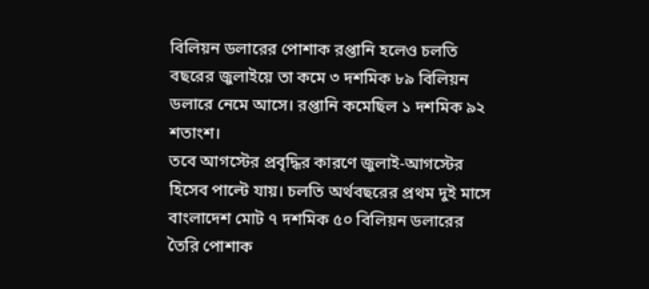বিলিয়ন ডলারের পোশাক রপ্তানি হলেও চলতি বছরের জুলাইয়ে তা কমে ৩ দশমিক ৮৯ বিলিয়ন ডলারে নেমে আসে। রপ্তানি কমেছিল ১ দশমিক ৯২ শতাংশ।
তবে আগস্টের প্রবৃদ্ধির কারণে জুলাই-আগস্টের হিসেব পাল্টে যায়। চলতি অর্থবছরের প্রথম দুই মাসে বাংলাদেশ মোট ৭ দশমিক ৫০ বিলিয়ন ডলারের তৈরি পোশাক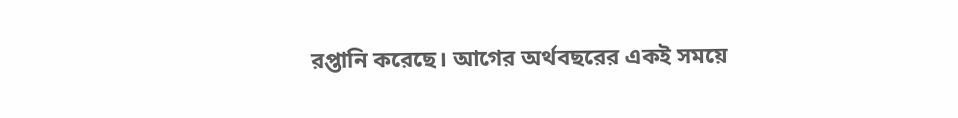রপ্তানি করেছে। আগের অর্থবছরের একই সময়ে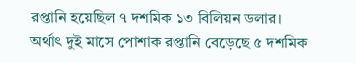রপ্তানি হয়েছিল ৭ দশমিক ১৩ বিলিয়ন ডলার। অর্থাৎ দুই মাসে পোশাক রপ্তানি বেড়েছে ৫ দশমিক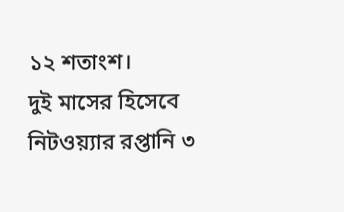১২ শতাংশ।
দুই মাসের হিসেবে নিটওয়্যার রপ্তানি ৩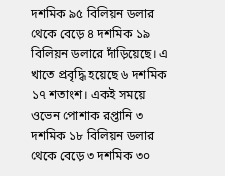দশমিক ৯৫ বিলিয়ন ডলার থেকে বেড়ে ৪ দশমিক ১৯ বিলিয়ন ডলারে দাঁড়িয়েছে। এ খাতে প্রবৃদ্ধি হয়েছে ৬ দশমিক ১৭ শতাংশ। একই সময়ে ওভেন পোশাক রপ্তানি ৩ দশমিক ১৮ বিলিয়ন ডলার থেকে বেড়ে ৩ দশমিক ৩০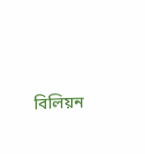বিলিয়ন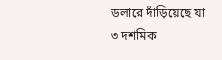ডলারে দাঁড়িয়েছে যা ৩ দশমিক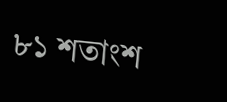৮১ শতাংশ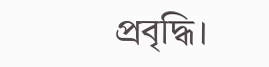প্রবৃদ্ধি।